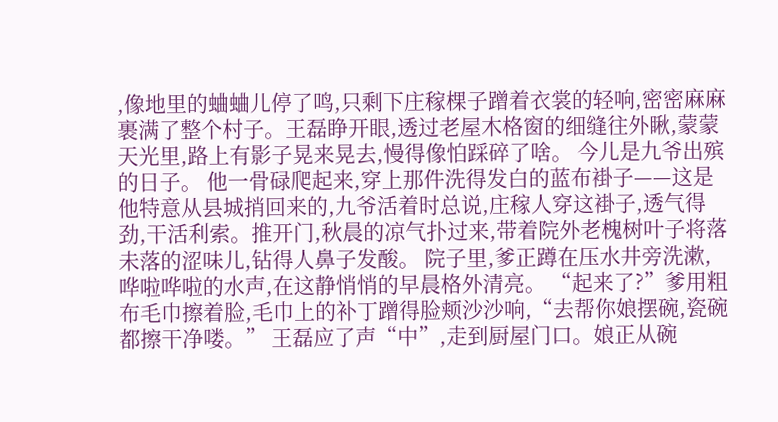,像地里的蛐蛐儿停了鸣,只剩下庄稼棵子蹭着衣裳的轻响,密密麻麻裹满了整个村子。王磊睁开眼,透过老屋木格窗的细缝往外瞅,蒙蒙天光里,路上有影子晃来晃去,慢得像怕踩碎了啥。 今儿是九爷出殡的日子。 他一骨碌爬起来,穿上那件洗得发白的蓝布褂子——这是他特意从县城捎回来的,九爷活着时总说,庄稼人穿这褂子,透气得劲,干活利索。推开门,秋晨的凉气扑过来,带着院外老槐树叶子将落未落的涩味儿,钻得人鼻子发酸。 院子里,爹正蹲在压水井旁洗漱,哗啦哗啦的水声,在这静悄悄的早晨格外清亮。 “起来了?”爹用粗布毛巾擦着脸,毛巾上的补丁蹭得脸颊沙沙响,“去帮你娘摆碗,瓷碗都擦干净喽。” 王磊应了声“中”,走到厨屋门口。娘正从碗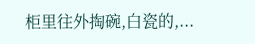柜里往外掏碗,白瓷的,...